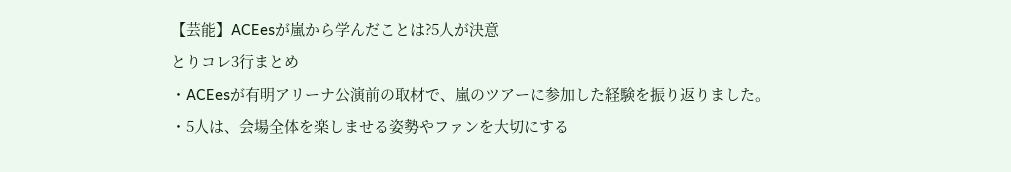【芸能】ACEesが嵐から学んだことは?5人が決意
とりコレ3行まとめ
・ACEesが有明アリーナ公演前の取材で、嵐のツアーに参加した経験を振り返りました。
・5人は、会場全体を楽しませる姿勢やファンを大切にする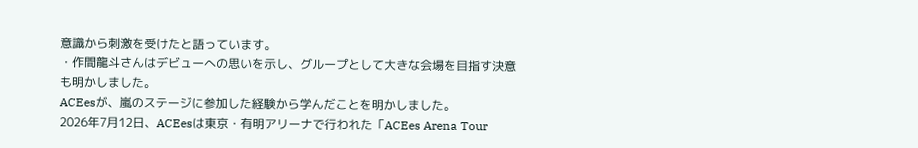意識から刺激を受けたと語っています。
・作間龍斗さんはデビューへの思いを示し、グループとして大きな会場を目指す決意も明かしました。
ACEesが、嵐のステージに参加した経験から学んだことを明かしました。
2026年7月12日、ACEesは東京・有明アリーナで行われた「ACEes Arena Tour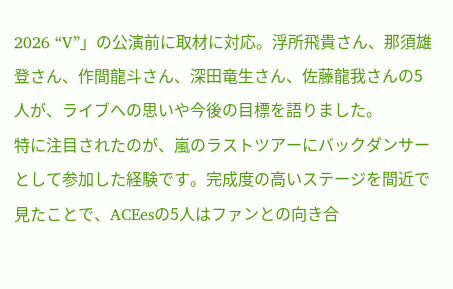2026 “V”」の公演前に取材に対応。浮所飛貴さん、那須雄登さん、作間龍斗さん、深田竜生さん、佐藤龍我さんの5人が、ライブへの思いや今後の目標を語りました。
特に注目されたのが、嵐のラストツアーにバックダンサーとして参加した経験です。完成度の高いステージを間近で見たことで、ACEesの5人はファンとの向き合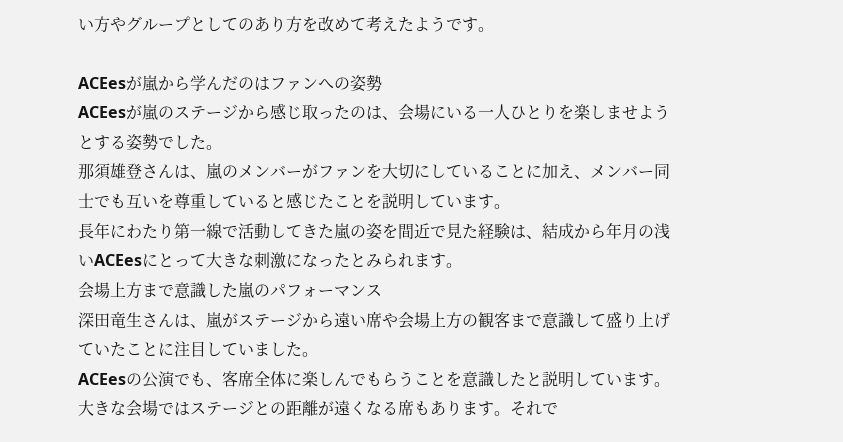い方やグループとしてのあり方を改めて考えたようです。

ACEesが嵐から学んだのはファンへの姿勢
ACEesが嵐のステージから感じ取ったのは、会場にいる一人ひとりを楽しませようとする姿勢でした。
那須雄登さんは、嵐のメンバーがファンを大切にしていることに加え、メンバー同士でも互いを尊重していると感じたことを説明しています。
長年にわたり第一線で活動してきた嵐の姿を間近で見た経験は、結成から年月の浅いACEesにとって大きな刺激になったとみられます。
会場上方まで意識した嵐のパフォーマンス
深田竜生さんは、嵐がステージから遠い席や会場上方の観客まで意識して盛り上げていたことに注目していました。
ACEesの公演でも、客席全体に楽しんでもらうことを意識したと説明しています。
大きな会場ではステージとの距離が遠くなる席もあります。それで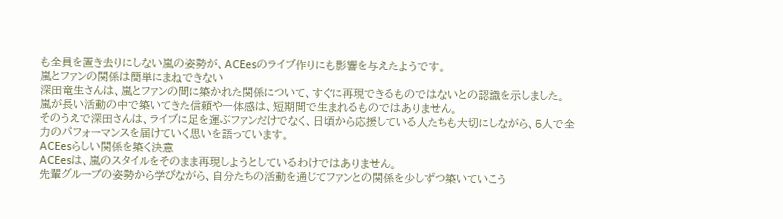も全員を置き去りにしない嵐の姿勢が、ACEesのライブ作りにも影響を与えたようです。
嵐とファンの関係は簡単にまねできない
深田竜生さんは、嵐とファンの間に築かれた関係について、すぐに再現できるものではないとの認識を示しました。
嵐が長い活動の中で築いてきた信頼や一体感は、短期間で生まれるものではありません。
そのうえで深田さんは、ライブに足を運ぶファンだけでなく、日頃から応援している人たちも大切にしながら、5人で全力のパフォーマンスを届けていく思いを語っています。
ACEesらしい関係を築く決意
ACEesは、嵐のスタイルをそのまま再現しようとしているわけではありません。
先輩グループの姿勢から学びながら、自分たちの活動を通じてファンとの関係を少しずつ築いていこう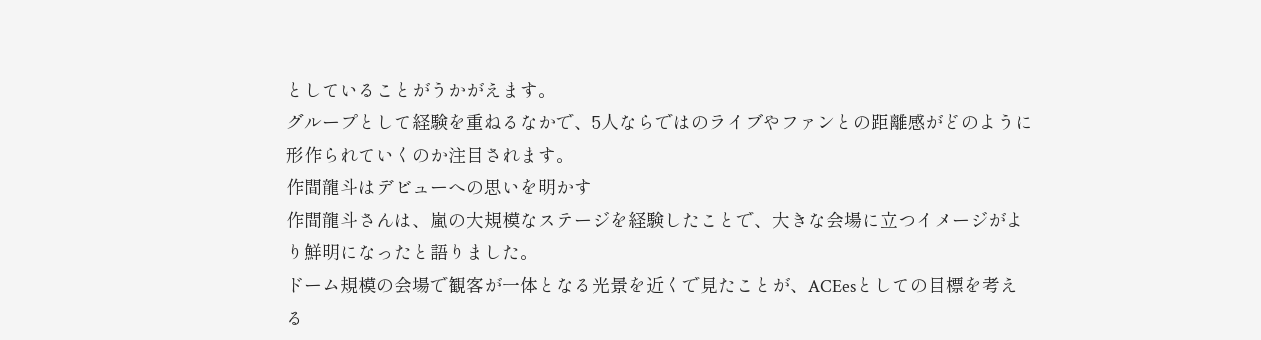としていることがうかがえます。
グループとして経験を重ねるなかで、5人ならではのライブやファンとの距離感がどのように形作られていくのか注目されます。
作間龍斗はデビューへの思いを明かす
作間龍斗さんは、嵐の大規模なステージを経験したことで、大きな会場に立つイメージがより鮮明になったと語りました。
ドーム規模の会場で観客が一体となる光景を近くで見たことが、ACEesとしての目標を考える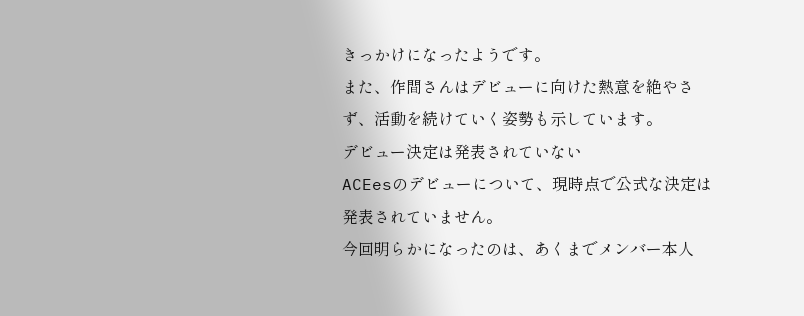きっかけになったようです。
また、作間さんはデビューに向けた熱意を絶やさず、活動を続けていく姿勢も示しています。
デビュー決定は発表されていない
ACEesのデビューについて、現時点で公式な決定は発表されていません。
今回明らかになったのは、あくまでメンバー本人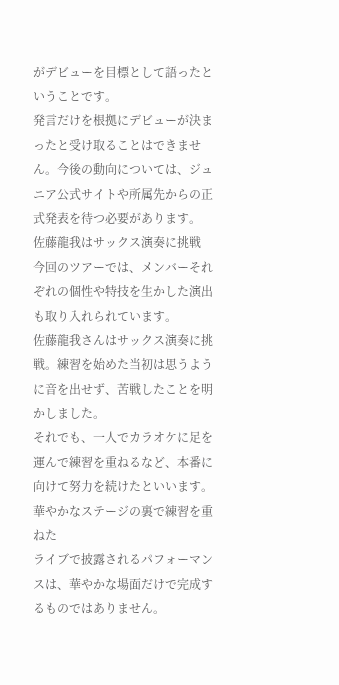がデビューを目標として語ったということです。
発言だけを根拠にデビューが決まったと受け取ることはできません。今後の動向については、ジュニア公式サイトや所属先からの正式発表を待つ必要があります。
佐藤龍我はサックス演奏に挑戦
今回のツアーでは、メンバーそれぞれの個性や特技を生かした演出も取り入れられています。
佐藤龍我さんはサックス演奏に挑戦。練習を始めた当初は思うように音を出せず、苦戦したことを明かしました。
それでも、一人でカラオケに足を運んで練習を重ねるなど、本番に向けて努力を続けたといいます。
華やかなステージの裏で練習を重ねた
ライブで披露されるパフォーマンスは、華やかな場面だけで完成するものではありません。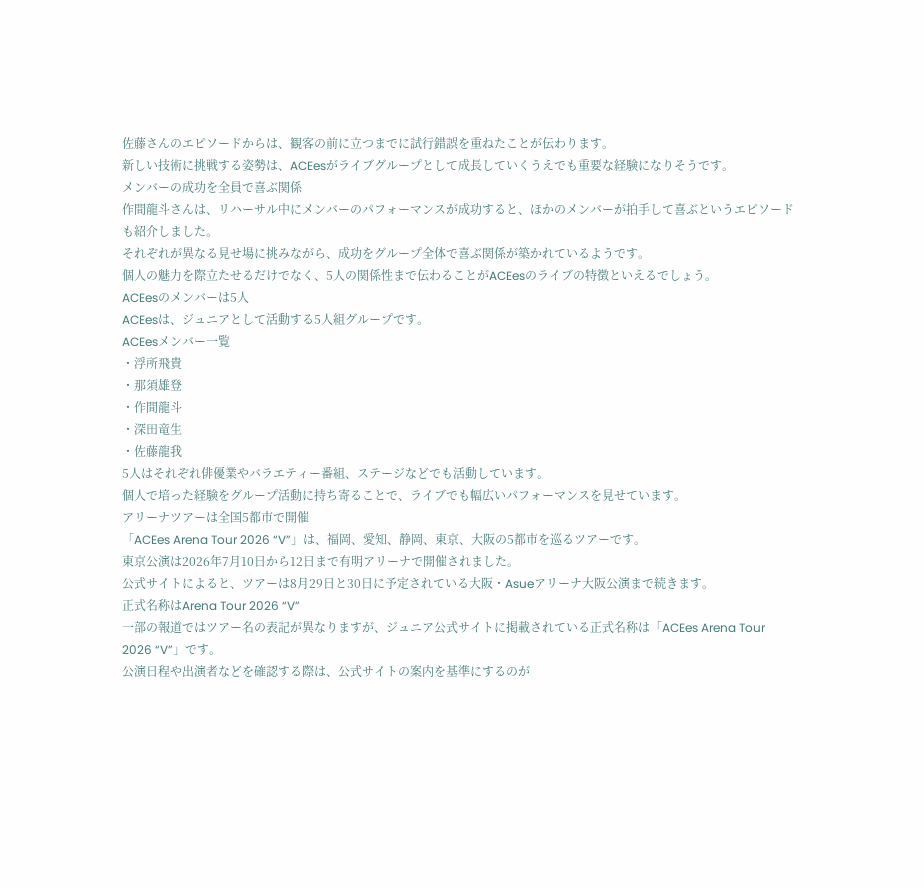佐藤さんのエピソードからは、観客の前に立つまでに試行錯誤を重ねたことが伝わります。
新しい技術に挑戦する姿勢は、ACEesがライブグループとして成長していくうえでも重要な経験になりそうです。
メンバーの成功を全員で喜ぶ関係
作間龍斗さんは、リハーサル中にメンバーのパフォーマンスが成功すると、ほかのメンバーが拍手して喜ぶというエピソードも紹介しました。
それぞれが異なる見せ場に挑みながら、成功をグループ全体で喜ぶ関係が築かれているようです。
個人の魅力を際立たせるだけでなく、5人の関係性まで伝わることがACEesのライブの特徴といえるでしょう。
ACEesのメンバーは5人
ACEesは、ジュニアとして活動する5人組グループです。
ACEesメンバー一覧
・浮所飛貴
・那須雄登
・作間龍斗
・深田竜生
・佐藤龍我
5人はそれぞれ俳優業やバラエティー番組、ステージなどでも活動しています。
個人で培った経験をグループ活動に持ち寄ることで、ライブでも幅広いパフォーマンスを見せています。
アリーナツアーは全国5都市で開催
「ACEes Arena Tour 2026 “V”」は、福岡、愛知、静岡、東京、大阪の5都市を巡るツアーです。
東京公演は2026年7月10日から12日まで有明アリーナで開催されました。
公式サイトによると、ツアーは8月29日と30日に予定されている大阪・Asueアリーナ大阪公演まで続きます。
正式名称はArena Tour 2026 “V”
一部の報道ではツアー名の表記が異なりますが、ジュニア公式サイトに掲載されている正式名称は「ACEes Arena Tour 2026 “V”」です。
公演日程や出演者などを確認する際は、公式サイトの案内を基準にするのが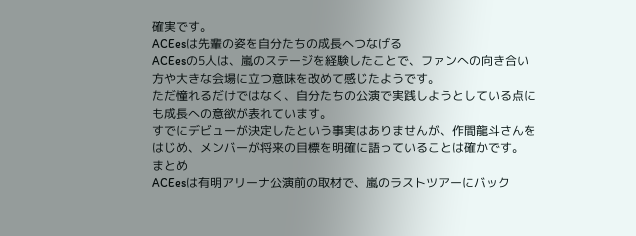確実です。
ACEesは先輩の姿を自分たちの成長へつなげる
ACEesの5人は、嵐のステージを経験したことで、ファンへの向き合い方や大きな会場に立つ意味を改めて感じたようです。
ただ憧れるだけではなく、自分たちの公演で実践しようとしている点にも成長への意欲が表れています。
すでにデビューが決定したという事実はありませんが、作間龍斗さんをはじめ、メンバーが将来の目標を明確に語っていることは確かです。
まとめ
ACEesは有明アリーナ公演前の取材で、嵐のラストツアーにバック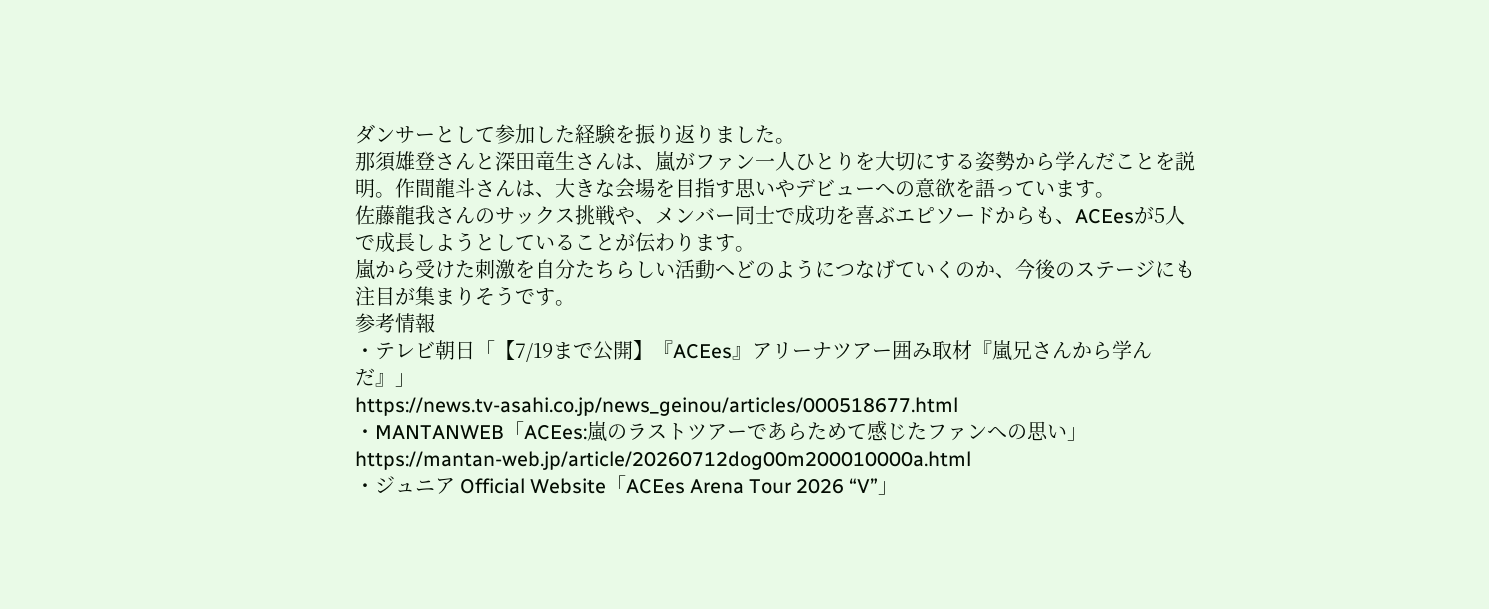ダンサーとして参加した経験を振り返りました。
那須雄登さんと深田竜生さんは、嵐がファン一人ひとりを大切にする姿勢から学んだことを説明。作間龍斗さんは、大きな会場を目指す思いやデビューへの意欲を語っています。
佐藤龍我さんのサックス挑戦や、メンバー同士で成功を喜ぶエピソードからも、ACEesが5人で成長しようとしていることが伝わります。
嵐から受けた刺激を自分たちらしい活動へどのようにつなげていくのか、今後のステージにも注目が集まりそうです。
参考情報
・テレビ朝日「【7/19まで公開】『ACEes』アリーナツアー囲み取材『嵐兄さんから学んだ』」
https://news.tv-asahi.co.jp/news_geinou/articles/000518677.html
・MANTANWEB「ACEes:嵐のラストツアーであらためて感じたファンへの思い」
https://mantan-web.jp/article/20260712dog00m200010000a.html
・ジュニア Official Website「ACEes Arena Tour 2026 “V”」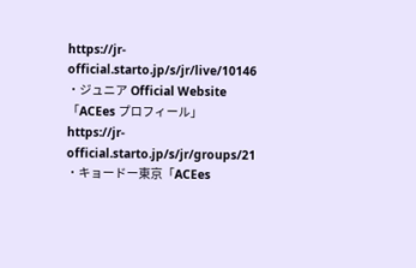https://jr-official.starto.jp/s/jr/live/10146
・ジュニア Official Website「ACEes プロフィール」
https://jr-official.starto.jp/s/jr/groups/21
・キョードー東京「ACEes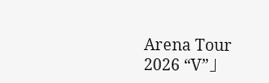Arena Tour 2026 “V”」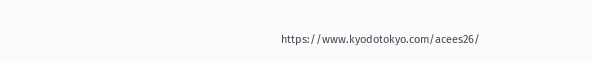https://www.kyodotokyo.com/acees26/